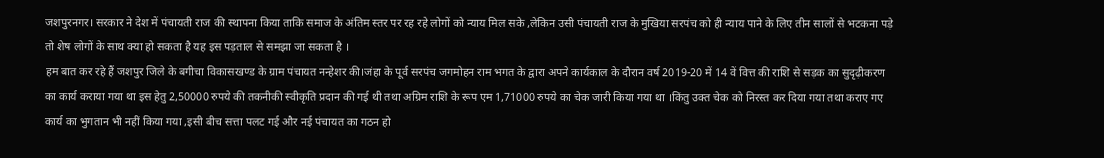जशपुरनगर। सरकार ने देश में पंचायती राज की स्थापना किया ताकि समाज के अंतिम स्तर पर रह रहे लोगों को न्याय मिल सके ,लेकिन उसी पंचायती राज के मुखिया सरपंच को ही न्याय पाने के लिए तीन सालों से भटकना पड़े तो शेष लोगों के साथ क्या हो सकता है यह इस पड़ताल से समझा जा सकता है ।
हम बात कर रहे हैं जशपुर जिले के बगीचा विकासखण्ड के ग्राम पंचायत नन्हेशर की।जंहा के पूर्व सरपंच जगमोहन राम भगत के द्वारा अपने कार्यकाल के दौरान वर्ष 2019-20 में 14 वें वित्त की राशि से सड़क का सुदृढ़ीकरण का कार्य कराया गया था इस हेतु 2,50000 रुपये की तकनीकी स्वीकृति प्रदान की गई थी तथा अग्रिम राशि के रूप एम 1,71000 रुपये का चेक जारी किया गया था ।किंतु उक्त चेक को निरस्त कर दिया गया तथा कराए गए कार्य का भुगतान भी नहीं किया गया ,इसी बीच सत्ता पलट गई और नई पंचायत का गठन हो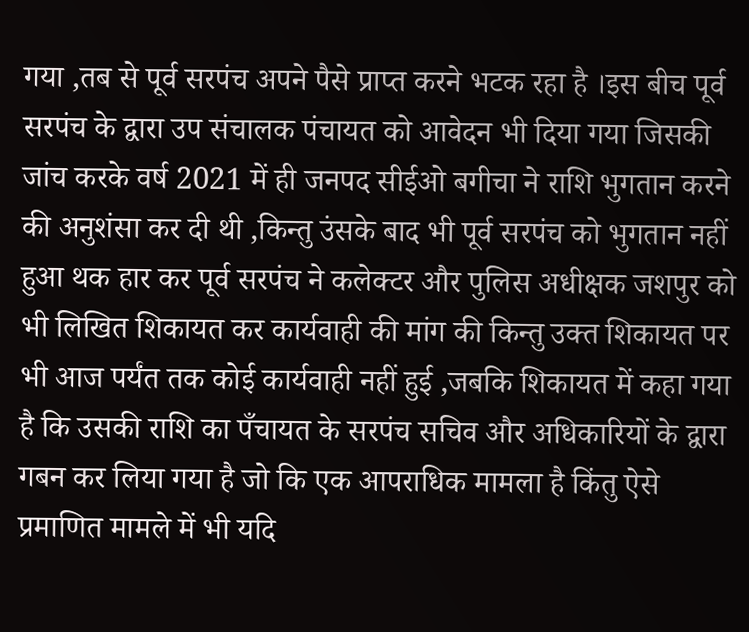गया ,तब से पूर्व सरपंच अपने पैसे प्राप्त करने भटक रहा है ।इस बीच पूर्व सरपंच के द्वारा उप संचालक पंचायत को आवेदन भी दिया गया जिसकी जांच करके वर्ष 2021 में ही जनपद सीईओ बगीचा ने राशि भुगतान करने की अनुशंसा कर दी थी ,किन्तु उंसके बाद भी पूर्व सरपंच को भुगतान नहीं हुआ थक हार कर पूर्व सरपंच ने कलेक्टर और पुलिस अधीक्षक जशपुर को भी लिखित शिकायत कर कार्यवाही की मांग की किन्तु उक्त शिकायत पर भी आज पर्यंत तक कोई कार्यवाही नहीं हुई ,जबकि शिकायत में कहा गया है कि उसकी राशि का पँचायत के सरपंच सचिव और अधिकारियों के द्वारा गबन कर लिया गया है जो कि एक आपराधिक मामला है किंतु ऐसे प्रमाणित मामले में भी यदि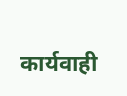कार्यवाही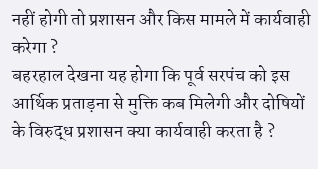नहीं होगी तो प्रशासन और किस मामले में कार्यवाही करेगा ?
बहरहाल देखना यह होगा कि पूर्व सरपंच को इस आर्थिक प्रताड़ना से मुक्ति कब मिलेगी और दोषियों के विरुद्ध प्रशासन क्या कार्यवाही करता है ?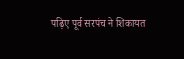पढ़िए पूर्व सरपंच ने शिकायत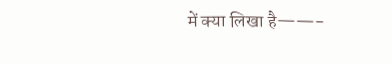में क्या लिखा है——-